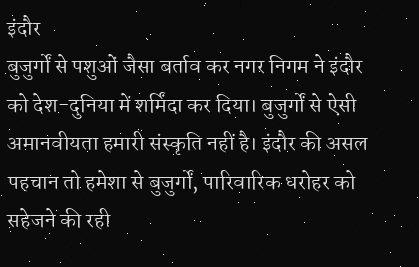इंदौर
बुजुर्गों से पशुओं जैसा बर्ताव कर नगर निगम ने इंदौर को देश-दुनिया में शर्मिंदा कर दिया। बुजुर्गों से ऐसी अमानवीयता हमारी संस्कृति नहीं है। इंदौर की असल पहचान तो हमेशा से बुजुर्गों, पारिवारिक धरोहर को सहेजने की रही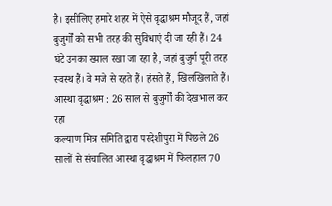है। इसीलिए हमारे शहर में ऐसे वृद्धाश्रम मौजूद हैं, जहां बुजुर्गों को सभी तरह की सुविधाएं दी जा रही हैं। 24 घंटे उनका ख्याल रखा जा रहा है, जहां बुजुर्ग पूरी तरह स्वस्थ हैं। वे मजे से रहते हैं। हंसते हैं, खिलखिलाते हैं।
आस्था वृद्धाश्रम : 26 साल से बुजुर्गों की देखभाल कर रहा
कल्याण मित्र समिति द्वारा परदेशीपुरा में पिछले 26 सालों से संचालित आस्था वृद्धाश्रम में फिलहाल 70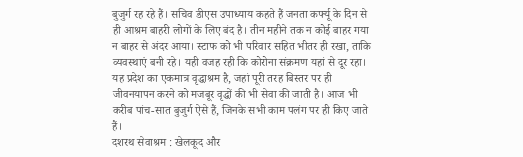बुजुर्ग रह रहे हैं। सचिव डीएस उपाध्याय कहते हैं जनता कर्फ्यू के दिन से ही आश्रम बाहरी लोगों के लिए बंद है। तीन महीने तक न कोई बाहर गया न बाहर से अंदर आया। स्टाफ को भी परिवार सहित भीतर ही रखा, ताकि व्यवस्थाएं बनी रहे। यही वजह रही कि कोरोना संक्रमण यहां से दूर रहा। यह प्रदेश का एकमात्र वृद्धाश्रम है, जहां पूरी तरह बिस्तर पर ही जीवनयापन करने को मजबूर वृद्धों की भी सेवा की जाती है। आज भी करीब पांच-सात बुजुर्ग ऐसे हैं, जिनके सभी काम पलंग पर ही किए जाते हैं।
दशरथ सेवाश्रम : खेलकूद और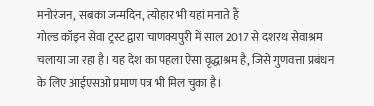मनोरंजन, सबका जन्मदिन, त्योहार भी यहां मनाते हैं
गोल्ड कॉइन सेवा ट्रस्ट द्वारा चाणक्यपुरी में साल 2017 से दशरथ सेवाश्रम चलाया जा रहा है। यह देश का पहला ऐसा वृद्धाश्रम है, जिसे गुणवत्ता प्रबंधन के लिए आईएसओ प्रमाण पत्र भी मिल चुका है।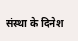संस्था के दिनेश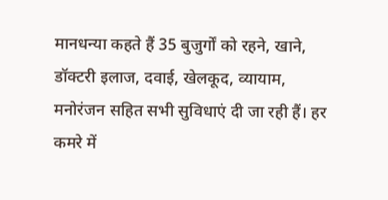मानधन्या कहते हैं 35 बुजुर्गों को रहने, खाने, डॉक्टरी इलाज, दवाई, खेलकूद, व्यायाम, मनोरंजन सहित सभी सुविधाएं दी जा रही हैं। हर कमरे में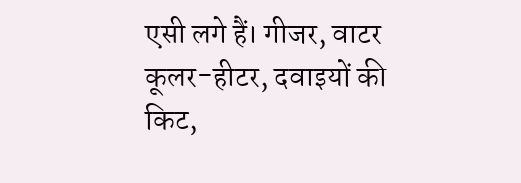एसी लगे हैं। गीजर, वाटर कूलर-हीटर, दवाइयों की किट,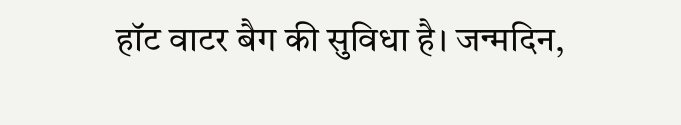हॉट वाटर बैग की सुविधा है। जन्मदिन,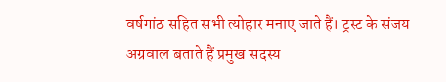वर्षगांठ सहित सभी त्योहार मनाए जाते हैं। ट्रस्ट के संजय अग्रवाल बताते हैं प्रमुख सदस्य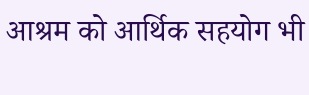आश्रम को आर्थिक सहयोग भी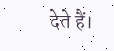देते हैं।